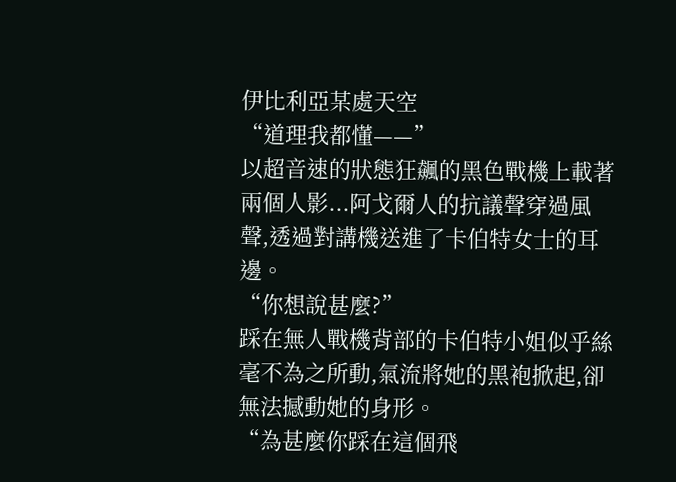伊比利亞某處天空
“道理我都懂——”
以超音速的狀態狂飆的黑色戰機上載著兩個人影...阿戈爾人的抗議聲穿過風聲,透過對講機送進了卡伯特女士的耳邊。
“你想說甚麼?”
踩在無人戰機背部的卡伯特小姐似乎絲毫不為之所動,氣流將她的黑袍掀起,卻無法撼動她的身形。
“為甚麼你踩在這個飛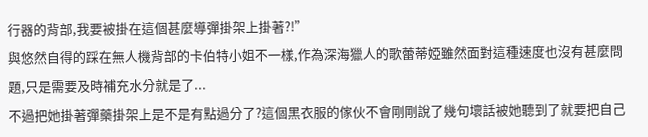行器的背部,我要被掛在這個甚麼導彈掛架上掛著?!”
與悠然自得的踩在無人機背部的卡伯特小姐不一樣,作為深海獵人的歌蕾蒂婭雖然面對這種速度也沒有甚麼問題,只是需要及時補充水分就是了...
不過把她掛著彈藥掛架上是不是有點過分了?這個黑衣服的傢伙不會剛剛說了幾句壞話被她聽到了就要把自己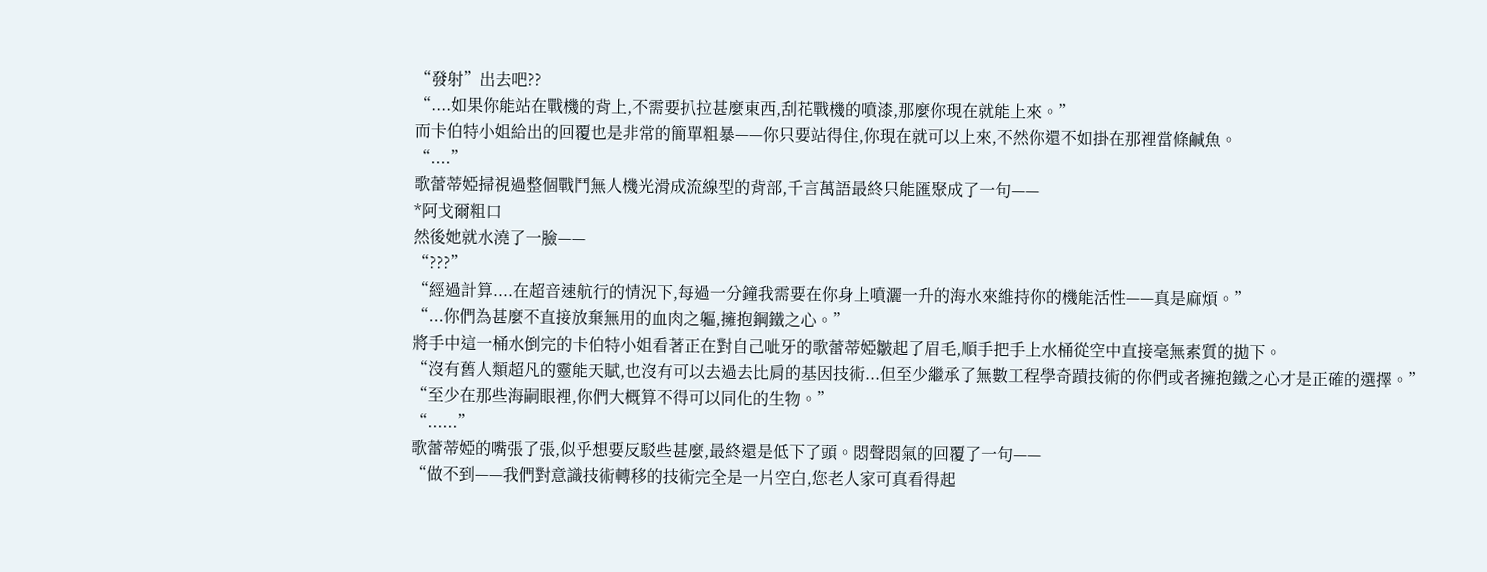“發射”出去吧??
“....如果你能站在戰機的背上,不需要扒拉甚麼東西,刮花戰機的噴漆,那麼你現在就能上來。”
而卡伯特小姐給出的回覆也是非常的簡單粗暴——你只要站得住,你現在就可以上來,不然你還不如掛在那裡當條鹹魚。
“....”
歌蕾蒂婭掃視過整個戰鬥無人機光滑成流線型的背部,千言萬語最終只能匯聚成了一句——
*阿戈爾粗口
然後她就水澆了一臉——
“???”
“經過計算....在超音速航行的情況下,每過一分鐘我需要在你身上噴灑一升的海水來維持你的機能活性——真是麻煩。”
“...你們為甚麼不直接放棄無用的血肉之軀,擁抱鋼鐵之心。”
將手中這一桶水倒完的卡伯特小姐看著正在對自己呲牙的歌蕾蒂婭皺起了眉毛,順手把手上水桶從空中直接毫無素質的拋下。
“沒有舊人類超凡的靈能天賦,也沒有可以去過去比肩的基因技術...但至少繼承了無數工程學奇蹟技術的你們或者擁抱鐵之心才是正確的選擇。”
“至少在那些海嗣眼裡,你們大概算不得可以同化的生物。”
“......”
歌蕾蒂婭的嘴張了張,似乎想要反駁些甚麼,最終還是低下了頭。悶聲悶氣的回覆了一句——
“做不到——我們對意識技術轉移的技術完全是一片空白,您老人家可真看得起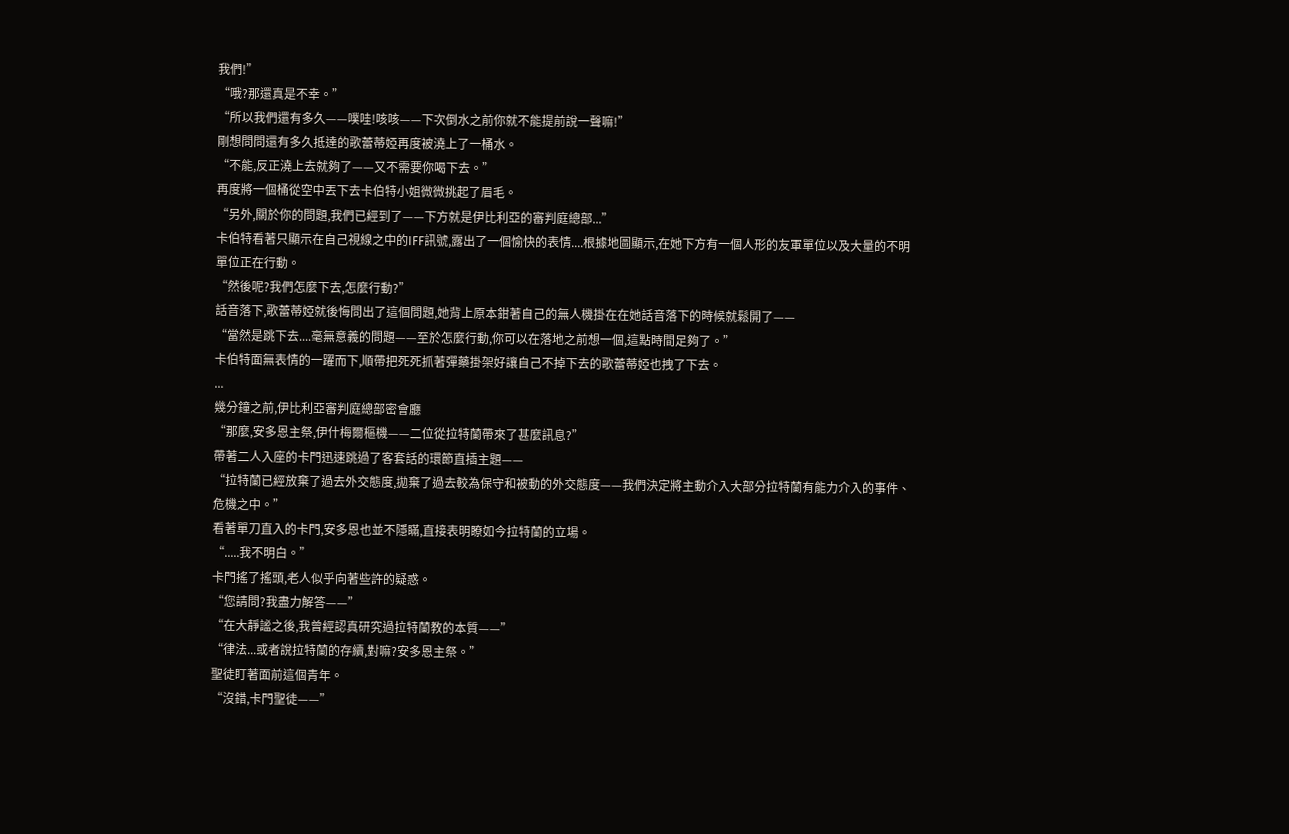我們!”
“哦?那還真是不幸。”
“所以我們還有多久——噗哇!咳咳——下次倒水之前你就不能提前說一聲嘛!”
剛想問問還有多久抵達的歌蕾蒂婭再度被澆上了一桶水。
“不能,反正澆上去就夠了——又不需要你喝下去。”
再度將一個桶從空中丟下去卡伯特小姐微微挑起了眉毛。
“另外,關於你的問題,我們已經到了——下方就是伊比利亞的審判庭總部...”
卡伯特看著只顯示在自己視線之中的IFF訊號,露出了一個愉快的表情....根據地圖顯示,在她下方有一個人形的友軍單位以及大量的不明單位正在行動。
“然後呢?我們怎麼下去,怎麼行動?”
話音落下,歌蕾蒂婭就後悔問出了這個問題,她背上原本鉗著自己的無人機掛在在她話音落下的時候就鬆開了——
“當然是跳下去....毫無意義的問題——至於怎麼行動,你可以在落地之前想一個,這點時間足夠了。”
卡伯特面無表情的一躍而下,順帶把死死抓著彈藥掛架好讓自己不掉下去的歌蕾蒂婭也拽了下去。
...
幾分鐘之前,伊比利亞審判庭總部密會廳
“那麼,安多恩主祭,伊什梅爾樞機——二位從拉特蘭帶來了甚麼訊息?”
帶著二人入座的卡門迅速跳過了客套話的環節直插主題——
“拉特蘭已經放棄了過去外交態度,拋棄了過去較為保守和被動的外交態度——我們決定將主動介入大部分拉特蘭有能力介入的事件、危機之中。”
看著單刀直入的卡門,安多恩也並不隱瞞,直接表明瞭如今拉特蘭的立場。
“.....我不明白。”
卡門搖了搖頭,老人似乎向著些許的疑惑。
“您請問?我盡力解答——”
“在大靜謐之後,我曾經認真研究過拉特蘭教的本質——”
“律法...或者說拉特蘭的存續,對嘛?安多恩主祭。”
聖徒盯著面前這個青年。
“沒錯,卡門聖徒——”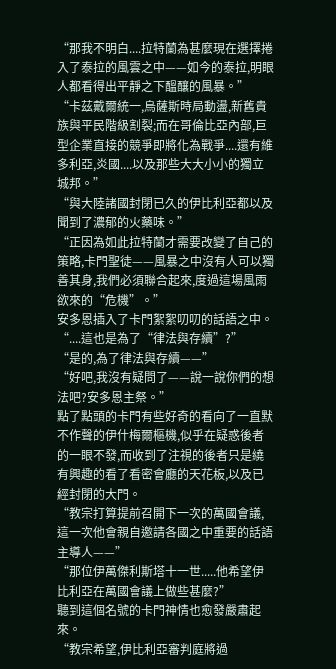“那我不明白....拉特蘭為甚麼現在選擇捲入了泰拉的風雲之中——如今的泰拉,明眼人都看得出平靜之下醞釀的風暴。”
“卡茲戴爾統一,烏薩斯時局動盪,新舊貴族與平民階級割裂;而在哥倫比亞內部,巨型企業直接的競爭即將化為戰爭....還有維多利亞,炎國....以及那些大大小小的獨立城邦。”
“與大陸諸國封閉已久的伊比利亞都以及聞到了濃郁的火藥味。”
“正因為如此拉特蘭才需要改變了自己的策略,卡門聖徒——風暴之中沒有人可以獨善其身,我們必須聯合起來,度過這場風雨欲來的“危機”。”
安多恩插入了卡門絮絮叨叨的話語之中。
“....這也是為了“律法與存續”?”
“是的,為了律法與存續——”
“好吧,我沒有疑問了——說一說你們的想法吧?安多恩主祭。”
點了點頭的卡門有些好奇的看向了一直默不作聲的伊什梅爾樞機,似乎在疑惑後者的一眼不發,而收到了注視的後者只是繞有興趣的看了看密會廳的天花板,以及已經封閉的大門。
“教宗打算提前召開下一次的萬國會議,這一次他會親自邀請各國之中重要的話語主導人——”
“那位伊萬傑利斯塔十一世.....他希望伊比利亞在萬國會議上做些甚麼?”
聽到這個名號的卡門神情也愈發嚴肅起來。
“教宗希望,伊比利亞審判庭將過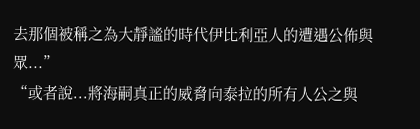去那個被稱之為大靜謐的時代伊比利亞人的遭遇公佈與眾...”
“或者說...將海嗣真正的威脅向泰拉的所有人公之與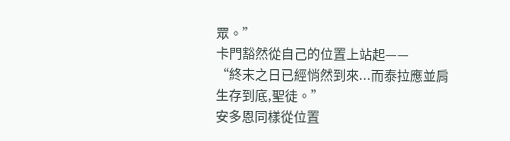眾。”
卡門豁然從自己的位置上站起——
“終末之日已經悄然到來...而泰拉應並肩生存到底,聖徒。”
安多恩同樣從位置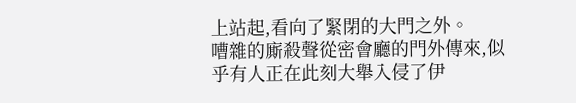上站起,看向了緊閉的大門之外。
嘈雜的廝殺聲從密會廳的門外傳來,似乎有人正在此刻大舉入侵了伊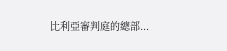比利亞審判庭的總部...